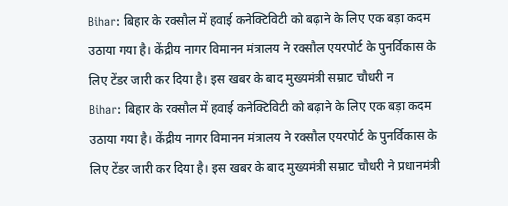Bihar: बिहार के रक्सौल में हवाई कनेक्टिविटी को बढ़ाने के लिए एक बड़ा कदम उठाया गया है। केंद्रीय नागर विमानन मंत्रालय ने रक्सौल एयरपोर्ट के पुनर्विकास के लिए टेंडर जारी कर दिया है। इस खबर के बाद मुख्यमंत्री सम्राट चौधरी न
Bihar: बिहार के रक्सौल में हवाई कनेक्टिविटी को बढ़ाने के लिए एक बड़ा कदम उठाया गया है। केंद्रीय नागर विमानन मंत्रालय ने रक्सौल एयरपोर्ट के पुनर्विकास के लिए टेंडर जारी कर दिया है। इस खबर के बाद मुख्यमंत्री सम्राट चौधरी ने प्रधानमंत्री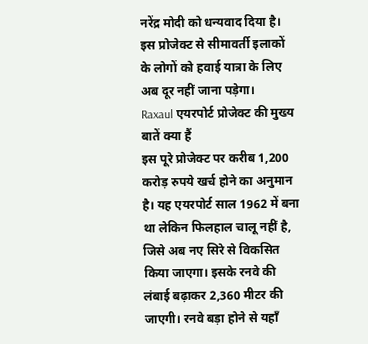नरेंद्र मोदी को धन्यवाद दिया है। इस प्रोजेक्ट से सीमावर्ती इलाकों के लोगों को हवाई यात्रा के लिए अब दूर नहीं जाना पड़ेगा।
Raxaul एयरपोर्ट प्रोजेक्ट की मुख्य बातें क्या हैं
इस पूरे प्रोजेक्ट पर करीब 1,200 करोड़ रुपये खर्च होने का अनुमान है। यह एयरपोर्ट साल 1962 में बना था लेकिन फिलहाल चालू नहीं है, जिसे अब नए सिरे से विकसित किया जाएगा। इसके रनवे की लंबाई बढ़ाकर 2,360 मीटर की जाएगी। रनवे बड़ा होने से यहाँ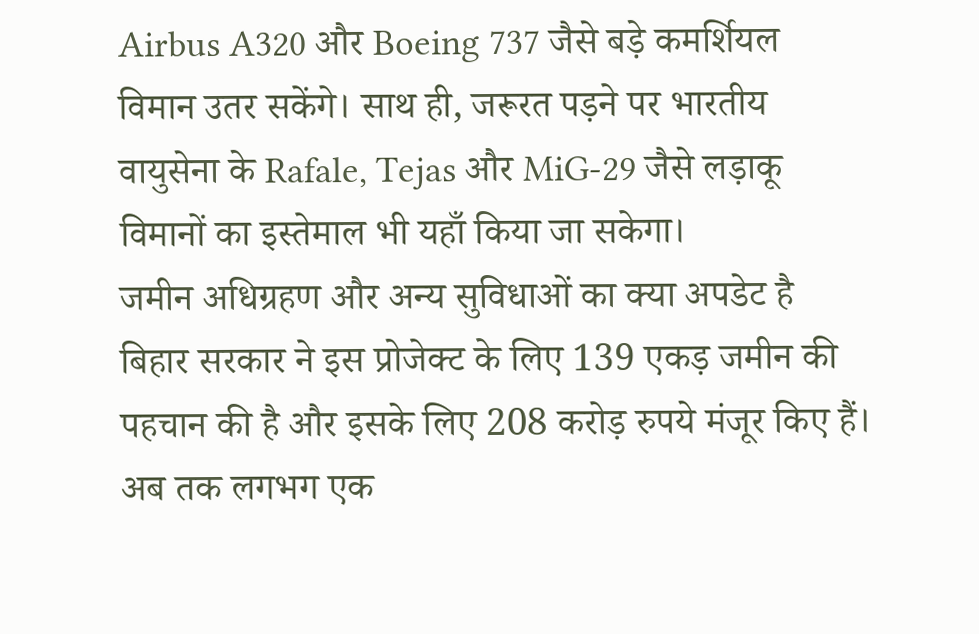Airbus A320 और Boeing 737 जैसे बड़े कमर्शियल विमान उतर सकेंगे। साथ ही, जरूरत पड़ने पर भारतीय वायुसेना के Rafale, Tejas और MiG-29 जैसे लड़ाकू विमानों का इस्तेमाल भी यहाँ किया जा सकेगा।
जमीन अधिग्रहण और अन्य सुविधाओं का क्या अपडेट है
बिहार सरकार ने इस प्रोजेक्ट के लिए 139 एकड़ जमीन की पहचान की है और इसके लिए 208 करोड़ रुपये मंजूर किए हैं। अब तक लगभग एक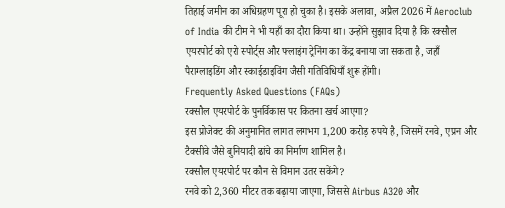तिहाई जमीन का अधिग्रहण पूरा हो चुका है। इसके अलावा, अप्रैल 2026 में Aeroclub of India की टीम ने भी यहाँ का दौरा किया था। उन्होंने सुझाव दिया है कि रक्सौल एयरपोर्ट को एरो स्पोर्ट्स और फ्लाइंग ट्रेनिंग का केंद्र बनाया जा सकता है, जहाँ पैराग्लाइडिंग और स्काईडाइविंग जैसी गतिविधियाँ शुरू होंगी।
Frequently Asked Questions (FAQs)
रक्सौल एयरपोर्ट के पुनर्विकास पर कितना खर्च आएगा?
इस प्रोजेक्ट की अनुमानित लागत लगभग 1,200 करोड़ रुपये है, जिसमें रनवे, एप्रन और टैक्सीवे जैसे बुनियादी ढांचे का निर्माण शामिल है।
रक्सौल एयरपोर्ट पर कौन से विमान उतर सकेंगे?
रनवे को 2,360 मीटर तक बढ़ाया जाएगा, जिससे Airbus A320 और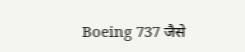Boeing 737 जैसे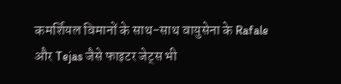कमर्शियल विमानों के साथ-साथ वायुसेना के Rafale और Tejas जैसे फाइटर जेट्स भी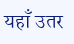यहाँ उतर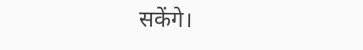सकेंगे।